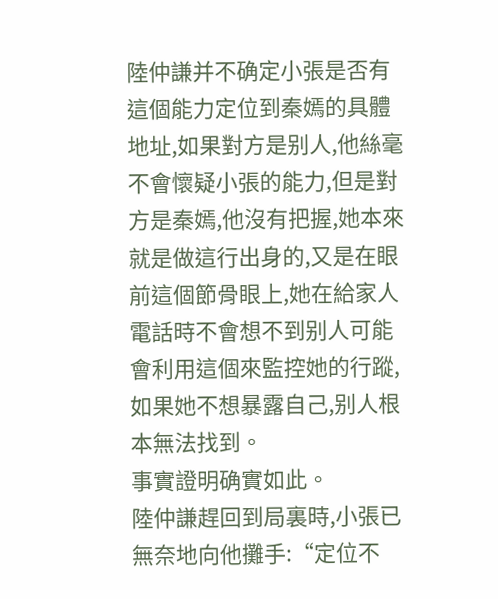陸仲謙并不确定小張是否有這個能力定位到秦嫣的具體地址,如果對方是别人,他絲毫不會懷疑小張的能力,但是對方是秦嫣,他沒有把握,她本來就是做這行出身的,又是在眼前這個節骨眼上,她在給家人電話時不會想不到别人可能會利用這個來監控她的行蹤,如果她不想暴露自己,别人根本無法找到。
事實證明确實如此。
陸仲謙趕回到局裏時,小張已無奈地向他攤手:“定位不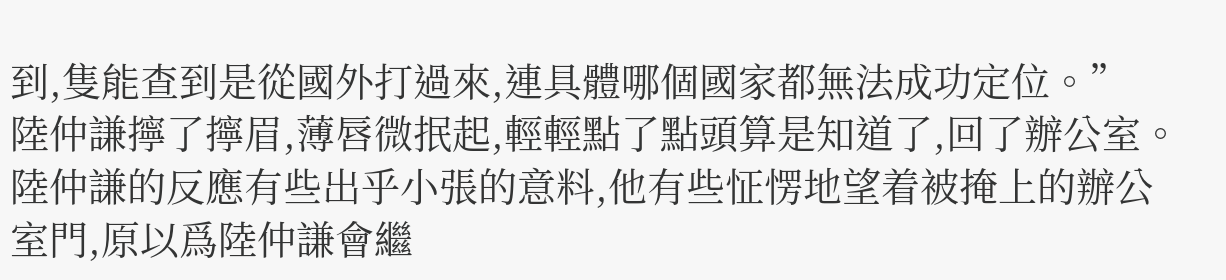到,隻能查到是從國外打過來,連具體哪個國家都無法成功定位。”
陸仲謙擰了擰眉,薄唇微抿起,輕輕點了點頭算是知道了,回了辦公室。
陸仲謙的反應有些出乎小張的意料,他有些怔愣地望着被掩上的辦公室門,原以爲陸仲謙會繼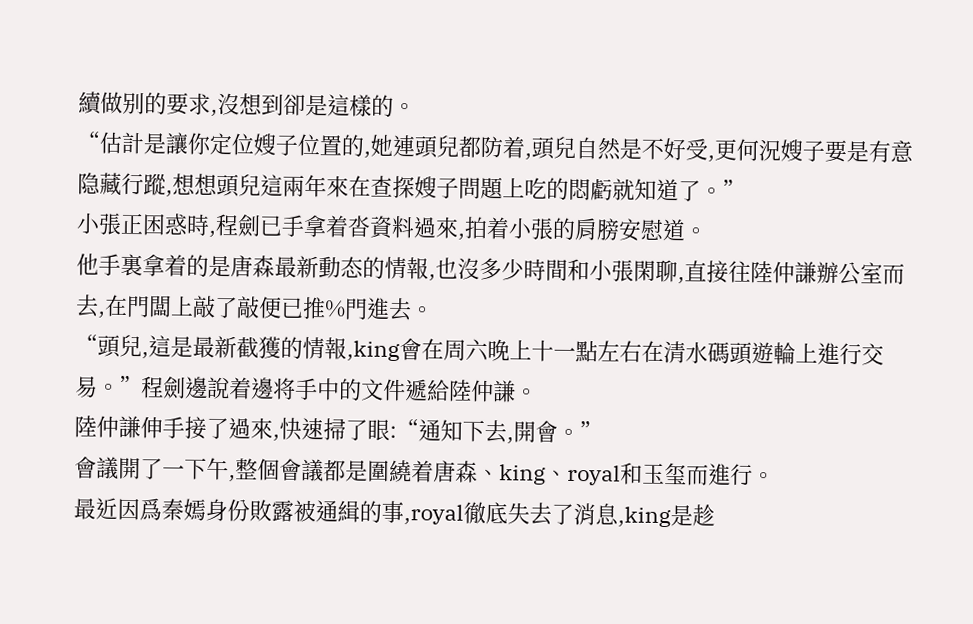續做别的要求,沒想到卻是這樣的。
“估計是讓你定位嫂子位置的,她連頭兒都防着,頭兒自然是不好受,更何況嫂子要是有意隐藏行蹤,想想頭兒這兩年來在查探嫂子問題上吃的悶虧就知道了。”
小張正困惑時,程劍已手拿着沓資料過來,拍着小張的肩膀安慰道。
他手裏拿着的是唐森最新動态的情報,也沒多少時間和小張閑聊,直接往陸仲謙辦公室而去,在門闆上敲了敲便已推%門進去。
“頭兒,這是最新截獲的情報,king會在周六晚上十一點左右在清水碼頭遊輪上進行交易。”程劍邊說着邊将手中的文件遞給陸仲謙。
陸仲謙伸手接了過來,快速掃了眼:“通知下去,開會。”
會議開了一下午,整個會議都是圍繞着唐森、king、royal和玉玺而進行。
最近因爲秦嫣身份敗露被通緝的事,royal徹底失去了消息,king是趁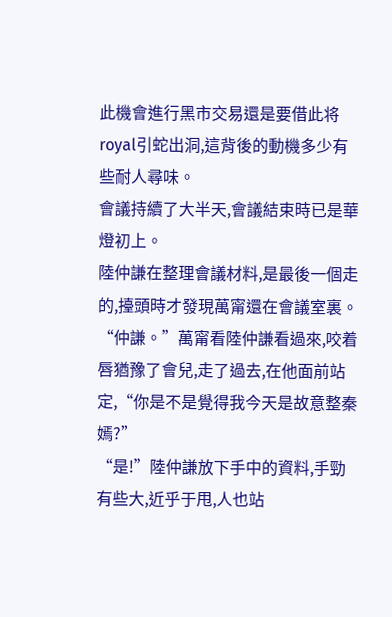此機會進行黑市交易還是要借此将royal引蛇出洞,這背後的動機多少有些耐人尋味。
會議持續了大半天,會議結束時已是華燈初上。
陸仲謙在整理會議材料,是最後一個走的,擡頭時才發現萬甯還在會議室裏。
“仲謙。”萬甯看陸仲謙看過來,咬着唇猶豫了會兒,走了過去,在他面前站定,“你是不是覺得我今天是故意整秦嫣?”
“是!”陸仲謙放下手中的資料,手勁有些大,近乎于甩,人也站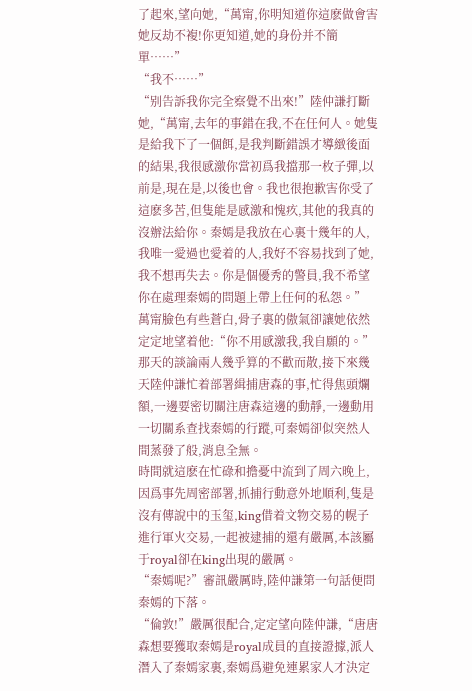了起來,望向她,“萬甯,你明知道你這麽做會害她反劫不複!你更知道,她的身份并不簡單……”
“我不……”
“别告訴我你完全察覺不出來!”陸仲謙打斷她,“萬甯,去年的事錯在我,不在任何人。她隻是給我下了一個餌,是我判斷錯誤才導緻後面的結果,我很感激你當初爲我擋那一枚子彈,以前是,現在是,以後也會。我也很抱歉害你受了這麽多苦,但隻能是感激和愧疚,其他的我真的沒辦法給你。秦嫣是我放在心裏十幾年的人,我唯一愛過也愛着的人,我好不容易找到了她,我不想再失去。你是個優秀的警員,我不希望你在處理秦嫣的問題上帶上任何的私怨。”
萬甯臉色有些蒼白,骨子裏的傲氣卻讓她依然定定地望着他:“你不用感激我,我自願的。”
那天的談論兩人幾乎算的不歡而散,接下來幾天陸仲謙忙着部署緝捕唐森的事,忙得焦頭爛額,一邊要密切關注唐森這邊的動靜,一邊動用一切關系查找秦嫣的行蹤,可秦嫣卻似突然人間蒸發了般,消息全無。
時間就這麽在忙碌和擔憂中流到了周六晚上,因爲事先周密部署,抓捕行動意外地順利,隻是沒有傳說中的玉玺,king借着文物交易的幌子進行軍火交易,一起被逮捕的還有嚴厲,本該屬于royal卻在king出現的嚴厲。
“秦嫣呢?”審訊嚴厲時,陸仲謙第一句話便問秦嫣的下落。
“倫敦!”嚴厲很配合,定定望向陸仲謙,“唐唐森想要獲取秦嫣是royal成員的直接證據,派人潛入了秦嫣家裏,秦嫣爲避免連累家人才決定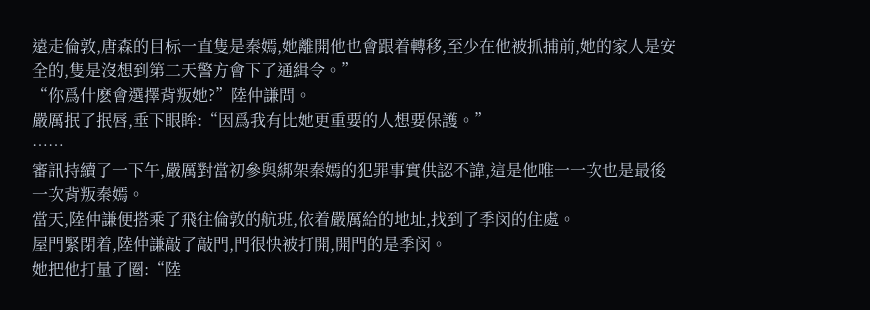遠走倫敦,唐森的目标一直隻是秦嫣,她離開他也會跟着轉移,至少在他被抓捕前,她的家人是安全的,隻是沒想到第二天警方會下了通緝令。”
“你爲什麽會選擇背叛她?”陸仲謙問。
嚴厲抿了抿唇,垂下眼眸:“因爲我有比她更重要的人想要保護。”
……
審訊持續了一下午,嚴厲對當初參與綁架秦嫣的犯罪事實供認不諱,這是他唯一一次也是最後一次背叛秦嫣。
當天,陸仲謙便搭乘了飛往倫敦的航班,依着嚴厲給的地址,找到了季闵的住處。
屋門緊閉着,陸仲謙敲了敲門,門很快被打開,開門的是季闵。
她把他打量了圈:“陸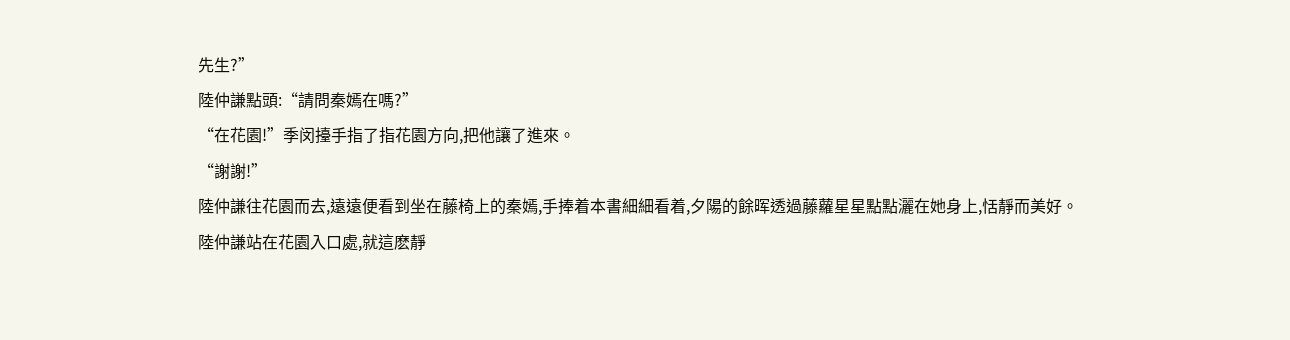先生?”
陸仲謙點頭:“請問秦嫣在嗎?”
“在花園!”季闵擡手指了指花園方向,把他讓了進來。
“謝謝!”
陸仲謙往花園而去,遠遠便看到坐在藤椅上的秦嫣,手捧着本書細細看着,夕陽的餘晖透過藤蘿星星點點灑在她身上,恬靜而美好。
陸仲謙站在花園入口處,就這麽靜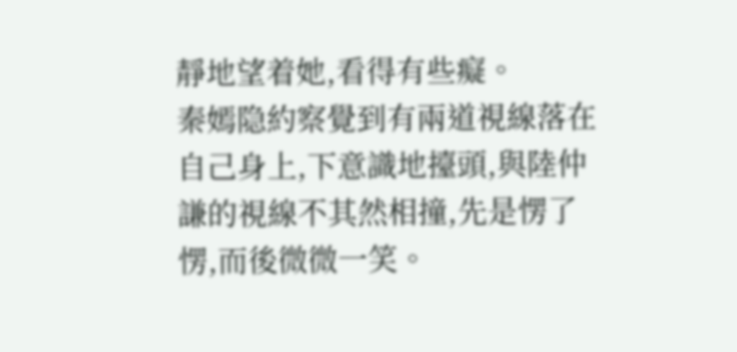靜地望着她,看得有些癡。
秦嫣隐約察覺到有兩道視線落在自己身上,下意識地擡頭,與陸仲謙的視線不其然相撞,先是愣了愣,而後微微一笑。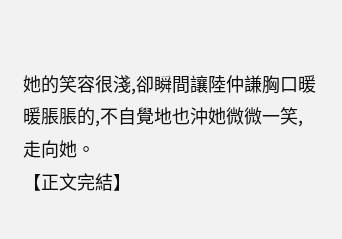她的笑容很淺,卻瞬間讓陸仲謙胸口暖暖脹脹的,不自覺地也沖她微微一笑,走向她。
【正文完結】